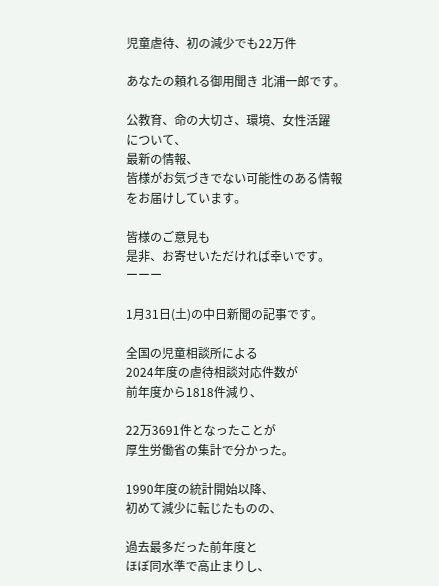児童虐待、初の減少でも22万件

あなたの頼れる御用聞き 北浦一郎です。

公教育、命の大切さ、環境、女性活躍
について、
最新の情報、
皆様がお気づきでない可能性のある情報
をお届けしています。

皆様のご意見も
是非、お寄せいただければ幸いです。
ーーー

1月31日(土)の中日新聞の記事です。

全国の児童相談所による
2024年度の虐待相談対応件数が
前年度から1818件減り、

22万3691件となったことが
厚生労働省の集計で分かった。

1990年度の統計開始以降、
初めて減少に転じたものの、

過去最多だった前年度と
ほぼ同水準で高止まりし、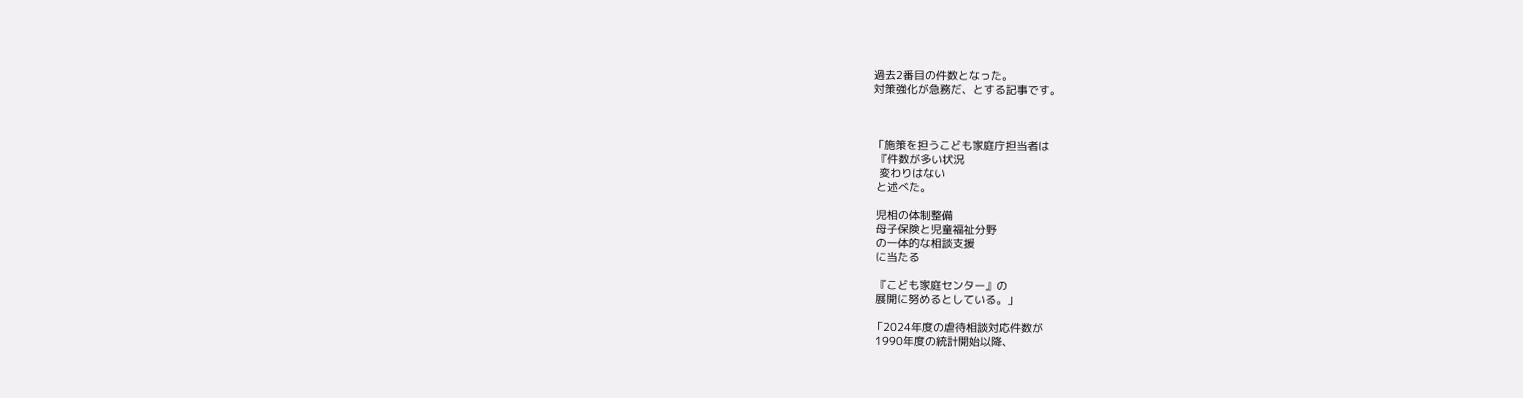過去2番目の件数となった。
対策強化が急務だ、とする記事です。



「施策を担うこども家庭庁担当者は
 『件数が多い状況
  変わりはない
 と述べた。

 児相の体制整備
 母子保険と児童福祉分野
 の一体的な相談支援
 に当たる

 『こども家庭センター』の
 展開に努めるとしている。」

「2024年度の虐待相談対応件数が
 1990年度の統計開始以降、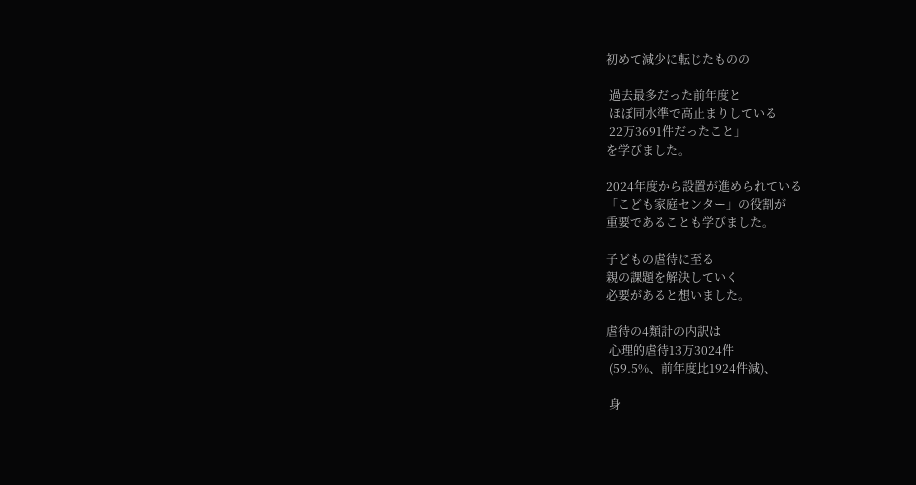初めて減少に転じたものの

 過去最多だった前年度と
 ほぼ同水準で高止まりしている
 22万3691件だったこと」
を学びました。

2024年度から設置が進められている
「こども家庭センター」の役割が
重要であることも学びました。

子どもの虐待に至る
親の課題を解決していく
必要があると想いました。

虐待の4類計の内訳は
 心理的虐待13万3024件
 (59.5%、前年度比1924件減)、

 身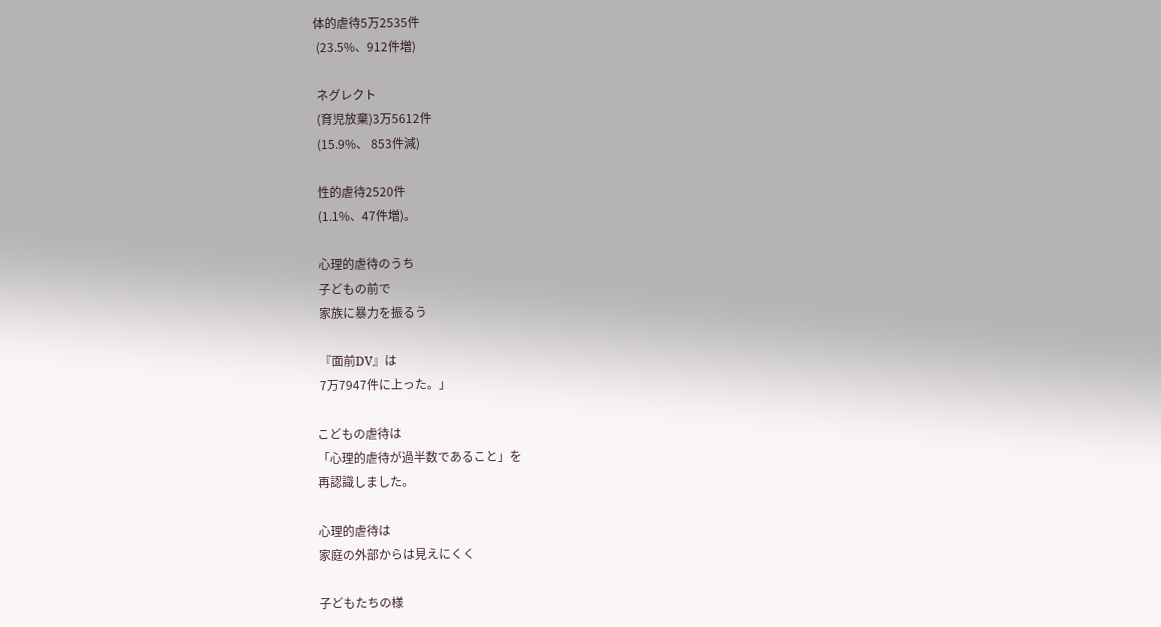体的虐待5万2535件
 (23.5%、912件増)

 ネグレクト
 (育児放棄)3万5612件
 (15.9%、 853件減)

 性的虐待2520件
 (1.1%、47件増)。

 心理的虐待のうち
 子どもの前で
 家族に暴力を振るう

 『面前DV』は
 7万7947件に上った。」

こどもの虐待は
「心理的虐待が過半数であること」を
再認識しました。

心理的虐待は
家庭の外部からは見えにくく

子どもたちの様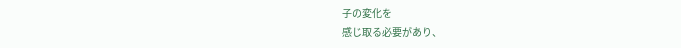子の変化を
感じ取る必要があり、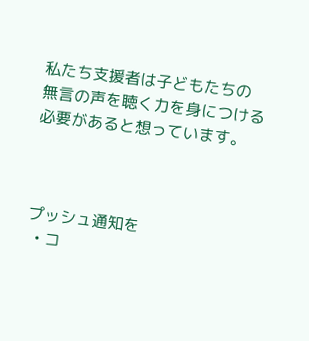私たち支援者は子どもたちの
無言の声を聴く力を身につける
必要があると想っています。



プッシュ通知を
  • コ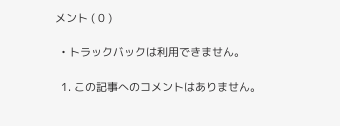メント ( 0 )

  • トラックバックは利用できません。

  1. この記事へのコメントはありません。